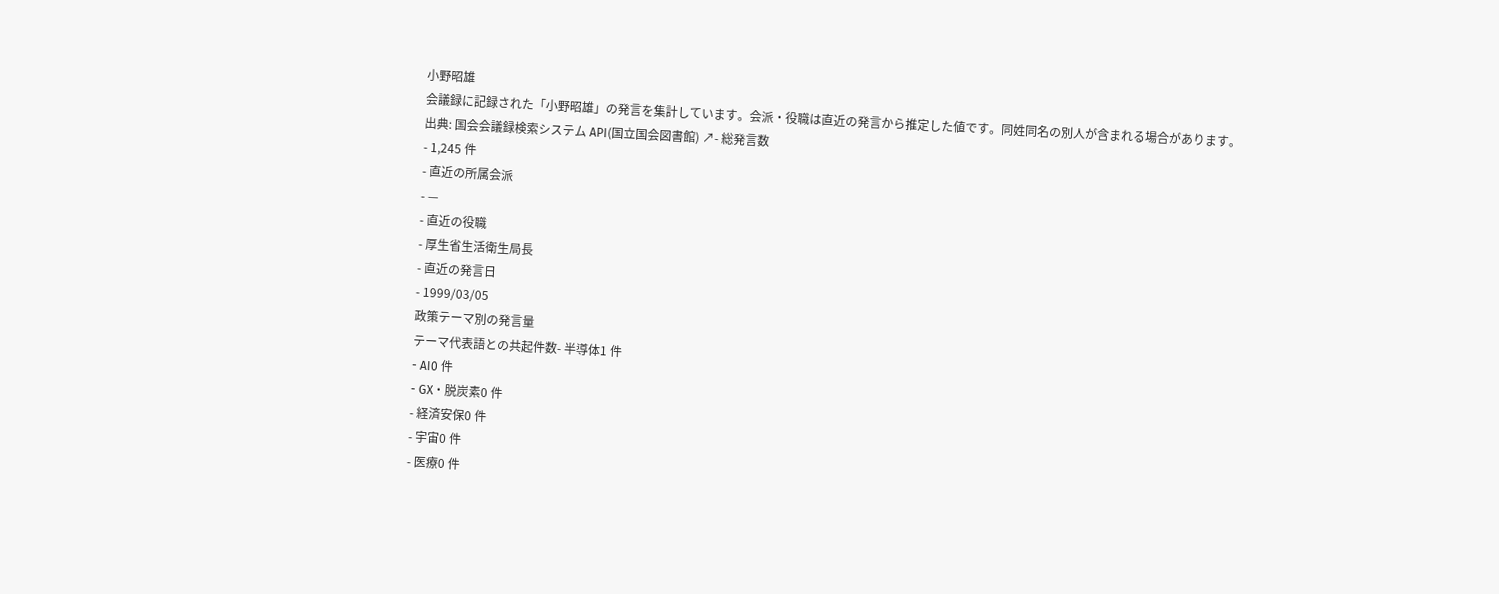小野昭雄
会議録に記録された「小野昭雄」の発言を集計しています。会派・役職は直近の発言から推定した値です。同姓同名の別人が含まれる場合があります。
出典: 国会会議録検索システム API(国立国会図書館) ↗- 総発言数
- 1,245 件
- 直近の所属会派
- —
- 直近の役職
- 厚生省生活衛生局長
- 直近の発言日
- 1999/03/05
政策テーマ別の発言量
テーマ代表語との共起件数- 半導体1 件
- AI0 件
- GX・脱炭素0 件
- 経済安保0 件
- 宇宙0 件
- 医療0 件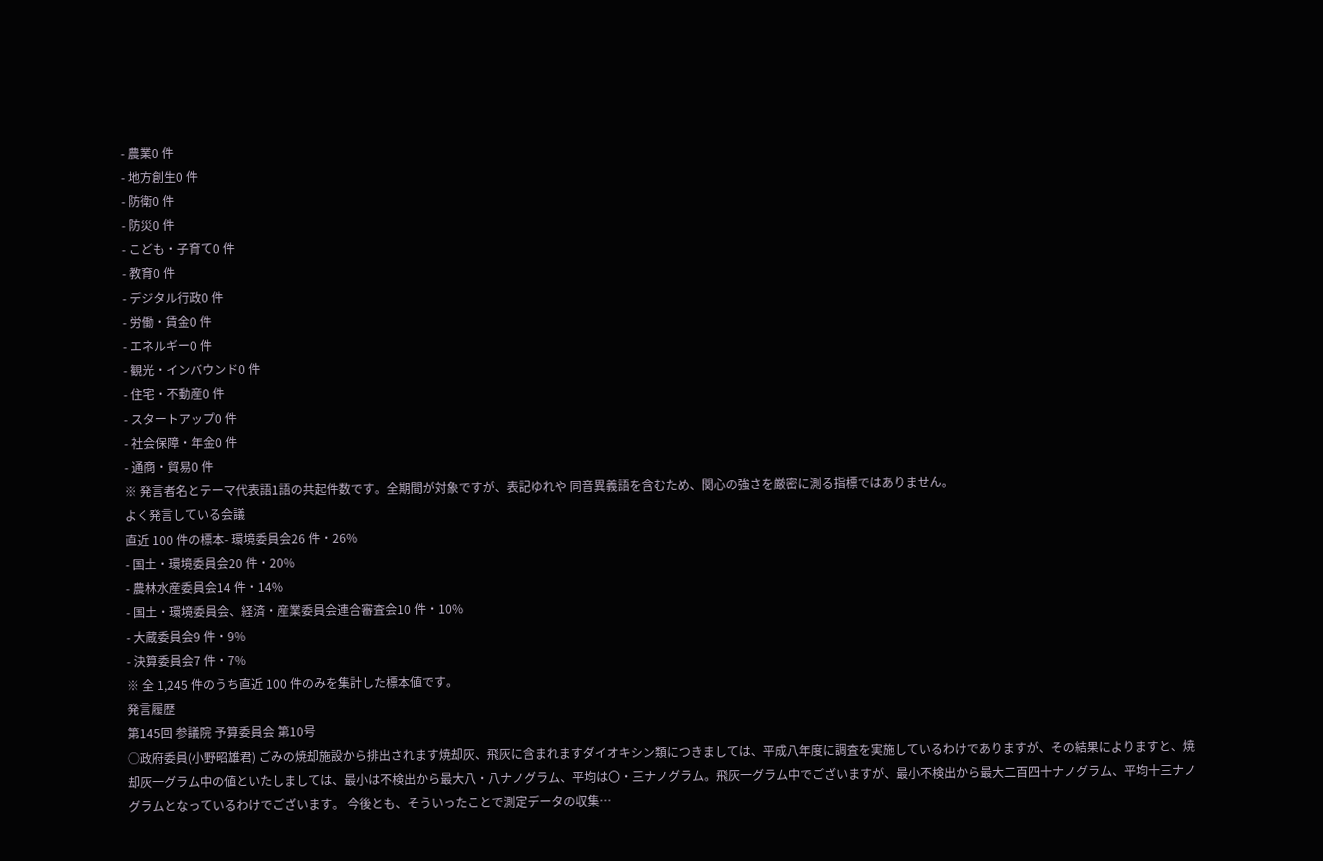- 農業0 件
- 地方創生0 件
- 防衛0 件
- 防災0 件
- こども・子育て0 件
- 教育0 件
- デジタル行政0 件
- 労働・賃金0 件
- エネルギー0 件
- 観光・インバウンド0 件
- 住宅・不動産0 件
- スタートアップ0 件
- 社会保障・年金0 件
- 通商・貿易0 件
※ 発言者名とテーマ代表語1語の共起件数です。全期間が対象ですが、表記ゆれや 同音異義語を含むため、関心の強さを厳密に測る指標ではありません。
よく発言している会議
直近 100 件の標本- 環境委員会26 件・26%
- 国土・環境委員会20 件・20%
- 農林水産委員会14 件・14%
- 国土・環境委員会、経済・産業委員会連合審査会10 件・10%
- 大蔵委員会9 件・9%
- 決算委員会7 件・7%
※ 全 1,245 件のうち直近 100 件のみを集計した標本値です。
発言履歴
第145回 参議院 予算委員会 第10号
○政府委員(小野昭雄君) ごみの焼却施設から排出されます焼却灰、飛灰に含まれますダイオキシン類につきましては、平成八年度に調査を実施しているわけでありますが、その結果によりますと、焼却灰一グラム中の値といたしましては、最小は不検出から最大八・八ナノグラム、平均は〇・三ナノグラム。飛灰一グラム中でございますが、最小不検出から最大二百四十ナノグラム、平均十三ナノグラムとなっているわけでございます。 今後とも、そういったことで測定データの収集…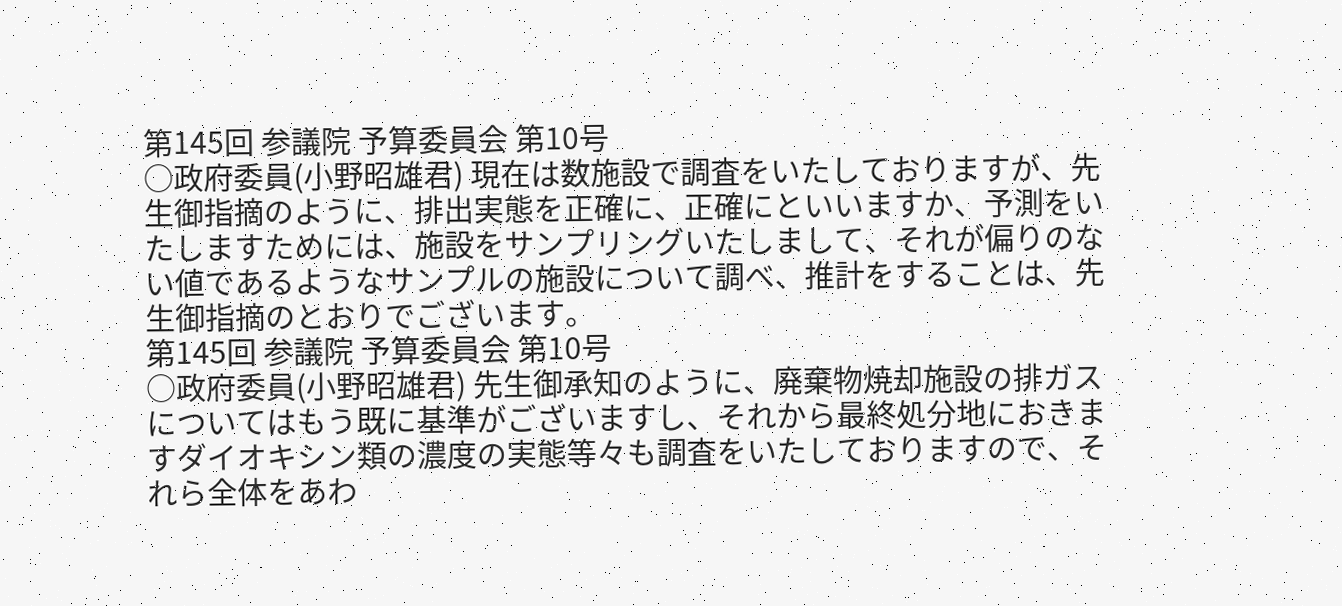第145回 参議院 予算委員会 第10号
○政府委員(小野昭雄君) 現在は数施設で調査をいたしておりますが、先生御指摘のように、排出実態を正確に、正確にといいますか、予測をいたしますためには、施設をサンプリングいたしまして、それが偏りのない値であるようなサンプルの施設について調べ、推計をすることは、先生御指摘のとおりでございます。
第145回 参議院 予算委員会 第10号
○政府委員(小野昭雄君) 先生御承知のように、廃棄物焼却施設の排ガスについてはもう既に基準がございますし、それから最終処分地におきますダイオキシン類の濃度の実態等々も調査をいたしておりますので、それら全体をあわ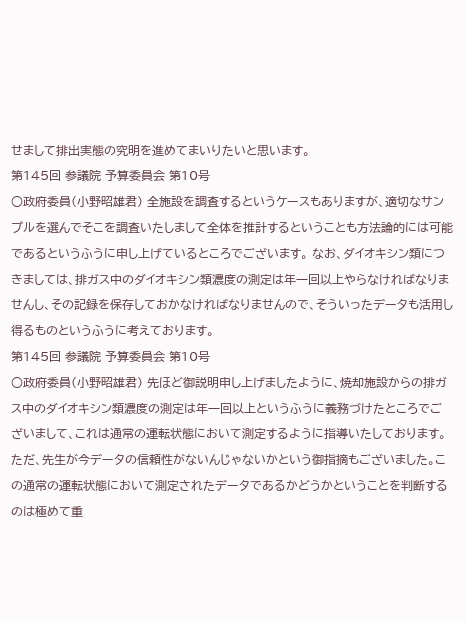せまして排出実態の究明を進めてまいりたいと思います。
第145回 参議院 予算委員会 第10号
○政府委員(小野昭雄君) 全施設を調査するというケースもありますが、適切なサンプルを選んでそこを調査いたしまして全体を推計するということも方法論的には可能であるというふうに申し上げているところでございます。 なお、ダイオキシン類につきましては、排ガス中のダイオキシン類濃度の測定は年一回以上やらなければなりませんし、その記録を保存しておかなければなりませんので、そういったデータも活用し得るものというふうに考えております。
第145回 参議院 予算委員会 第10号
○政府委員(小野昭雄君) 先ほど御説明申し上げましたように、焼却施設からの排ガス中のダイオキシン類濃度の測定は年一回以上というふうに義務づけたところでございまして、これは通常の運転状態において測定するように指導いたしております。 ただ、先生が今データの信頼性がないんじゃないかという御指摘もございました。この通常の運転状態において測定されたデータであるかどうかということを判断するのは極めて重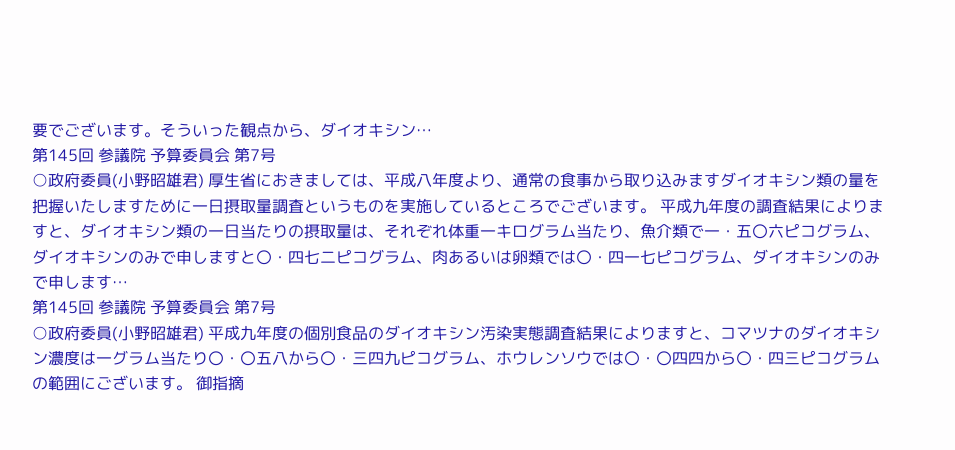要でございます。そういった観点から、ダイオキシン…
第145回 参議院 予算委員会 第7号
○政府委員(小野昭雄君) 厚生省におきましては、平成八年度より、通常の食事から取り込みますダイオキシン類の量を把握いたしますために一日摂取量調査というものを実施しているところでございます。 平成九年度の調査結果によりますと、ダイオキシン類の一日当たりの摂取量は、それぞれ体重一キログラム当たり、魚介類で一・五〇六ピコグラム、ダイオキシンのみで申しますと〇・四七二ピコグラム、肉あるいは卵類では〇・四一七ピコグラム、ダイオキシンのみで申します…
第145回 参議院 予算委員会 第7号
○政府委員(小野昭雄君) 平成九年度の個別食品のダイオキシン汚染実態調査結果によりますと、コマツナのダイオキシン濃度は一グラム当たり〇・〇五八から〇・三四九ピコグラム、ホウレンソウでは〇・〇四四から〇・四三ピコグラムの範囲にございます。 御指摘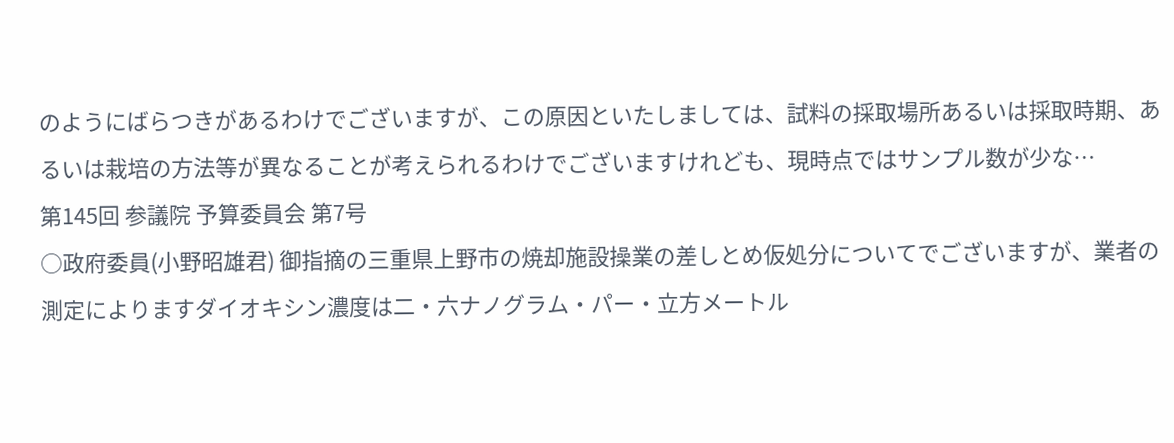のようにばらつきがあるわけでございますが、この原因といたしましては、試料の採取場所あるいは採取時期、あるいは栽培の方法等が異なることが考えられるわけでございますけれども、現時点ではサンプル数が少な…
第145回 参議院 予算委員会 第7号
○政府委員(小野昭雄君) 御指摘の三重県上野市の焼却施設操業の差しとめ仮処分についてでございますが、業者の測定によりますダイオキシン濃度は二・六ナノグラム・パー・立方メートル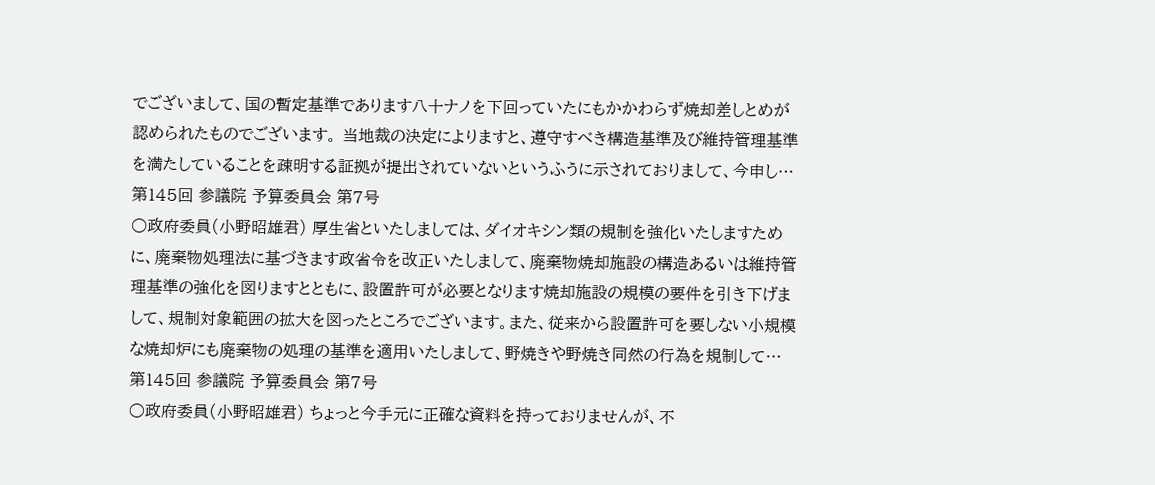でございまして、国の暫定基準であります八十ナノを下回っていたにもかかわらず焼却差しとめが認められたものでございます。 当地裁の決定によりますと、遵守すべき構造基準及び維持管理基準を満たしていることを疎明する証拠が提出されていないというふうに示されておりまして、今申し…
第145回 参議院 予算委員会 第7号
○政府委員(小野昭雄君) 厚生省といたしましては、ダイオキシン類の規制を強化いたしますために、廃棄物処理法に基づきます政省令を改正いたしまして、廃棄物焼却施設の構造あるいは維持管理基準の強化を図りますとともに、設置許可が必要となります焼却施設の規模の要件を引き下げまして、規制対象範囲の拡大を図ったところでございます。また、従来から設置許可を要しない小規模な焼却炉にも廃棄物の処理の基準を適用いたしまして、野焼きや野焼き同然の行為を規制して…
第145回 参議院 予算委員会 第7号
○政府委員(小野昭雄君) ちょっと今手元に正確な資料を持っておりませんが、不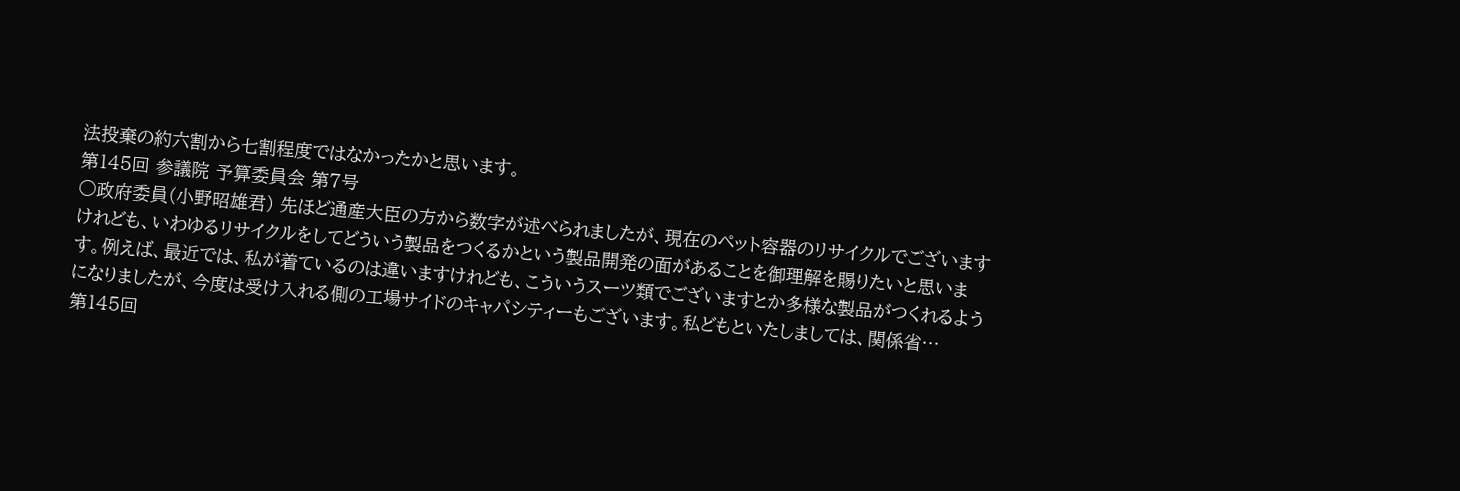法投棄の約六割から七割程度ではなかったかと思います。
第145回 参議院 予算委員会 第7号
○政府委員(小野昭雄君) 先ほど通産大臣の方から数字が述べられましたが、現在のペット容器のリサイクルでございますけれども、いわゆるリサイクルをしてどういう製品をつくるかという製品開発の面があることを御理解を賜りたいと思います。例えば、最近では、私が着ているのは違いますけれども、こういうスーツ類でございますとか多様な製品がつくれるようになりましたが、今度は受け入れる側の工場サイドのキャパシティーもございます。私どもといたしましては、関係省…
第145回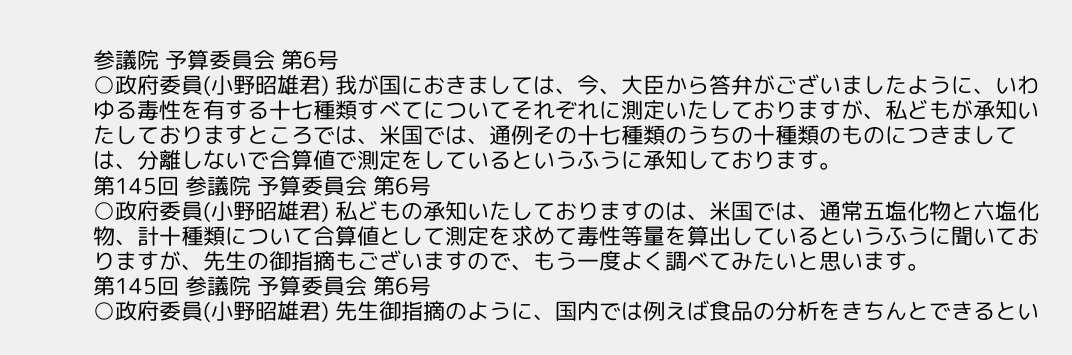参議院 予算委員会 第6号
○政府委員(小野昭雄君) 我が国におきましては、今、大臣から答弁がございましたように、いわゆる毒性を有する十七種類すべてについてそれぞれに測定いたしておりますが、私どもが承知いたしておりますところでは、米国では、通例その十七種類のうちの十種類のものにつきましては、分離しないで合算値で測定をしているというふうに承知しております。
第145回 参議院 予算委員会 第6号
○政府委員(小野昭雄君) 私どもの承知いたしておりますのは、米国では、通常五塩化物と六塩化物、計十種類について合算値として測定を求めて毒性等量を算出しているというふうに聞いておりますが、先生の御指摘もございますので、もう一度よく調べてみたいと思います。
第145回 参議院 予算委員会 第6号
○政府委員(小野昭雄君) 先生御指摘のように、国内では例えば食品の分析をきちんとできるとい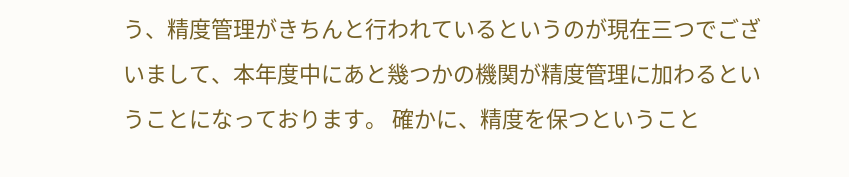う、精度管理がきちんと行われているというのが現在三つでございまして、本年度中にあと幾つかの機関が精度管理に加わるということになっております。 確かに、精度を保つということ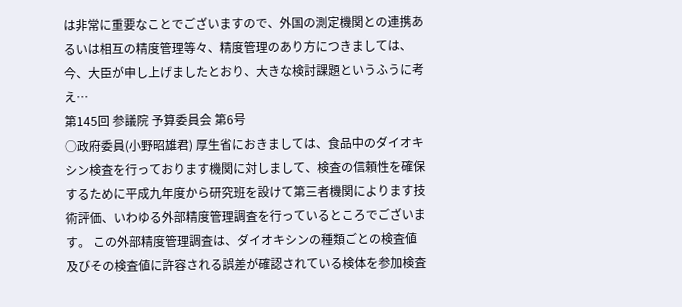は非常に重要なことでございますので、外国の測定機関との連携あるいは相互の精度管理等々、精度管理のあり方につきましては、今、大臣が申し上げましたとおり、大きな検討課題というふうに考え…
第145回 参議院 予算委員会 第6号
○政府委員(小野昭雄君) 厚生省におきましては、食品中のダイオキシン検査を行っております機関に対しまして、検査の信頼性を確保するために平成九年度から研究班を設けて第三者機関によります技術評価、いわゆる外部精度管理調査を行っているところでございます。 この外部精度管理調査は、ダイオキシンの種類ごとの検査値及びその検査値に許容される誤差が確認されている検体を参加検査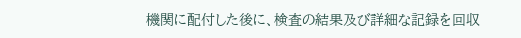機関に配付した後に、検査の結果及び詳細な記録を回収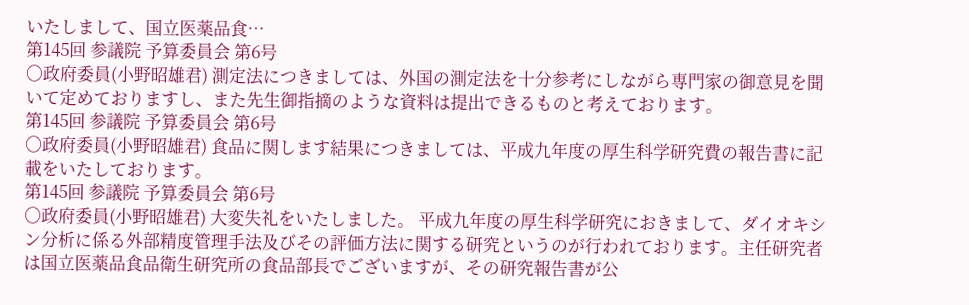いたしまして、国立医薬品食…
第145回 参議院 予算委員会 第6号
○政府委員(小野昭雄君) 測定法につきましては、外国の測定法を十分参考にしながら専門家の御意見を聞いて定めておりますし、また先生御指摘のような資料は提出できるものと考えております。
第145回 参議院 予算委員会 第6号
○政府委員(小野昭雄君) 食品に関します結果につきましては、平成九年度の厚生科学研究費の報告書に記載をいたしております。
第145回 参議院 予算委員会 第6号
○政府委員(小野昭雄君) 大変失礼をいたしました。 平成九年度の厚生科学研究におきまして、ダイオキシン分析に係る外部精度管理手法及びその評価方法に関する研究というのが行われております。主任研究者は国立医薬品食品衛生研究所の食品部長でございますが、その研究報告書が公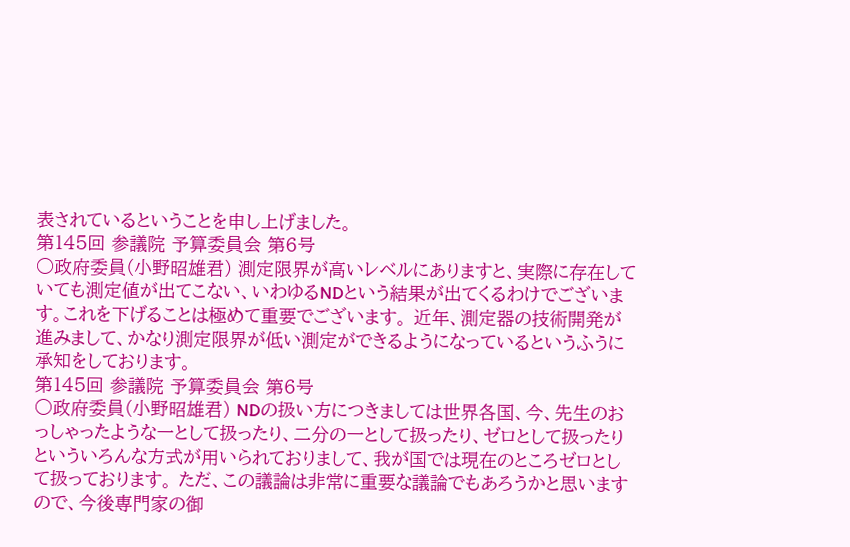表されているということを申し上げました。
第145回 参議院 予算委員会 第6号
○政府委員(小野昭雄君) 測定限界が高いレベルにありますと、実際に存在していても測定値が出てこない、いわゆるNDという結果が出てくるわけでございます。これを下げることは極めて重要でございます。 近年、測定器の技術開発が進みまして、かなり測定限界が低い測定ができるようになっているというふうに承知をしております。
第145回 参議院 予算委員会 第6号
○政府委員(小野昭雄君) NDの扱い方につきましては世界各国、今、先生のおっしゃったような一として扱ったり、二分の一として扱ったり、ゼロとして扱ったりといういろんな方式が用いられておりまして、我が国では現在のところゼロとして扱っております。 ただ、この議論は非常に重要な議論でもあろうかと思いますので、今後専門家の御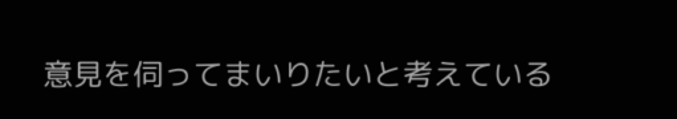意見を伺ってまいりたいと考えている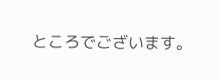ところでございます。